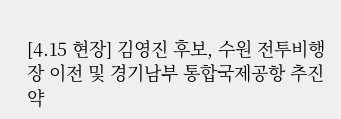[4.15 현장] 김영진 후보, 수원 전투비행장 이전 및 경기남부 통합국제공항 추진 약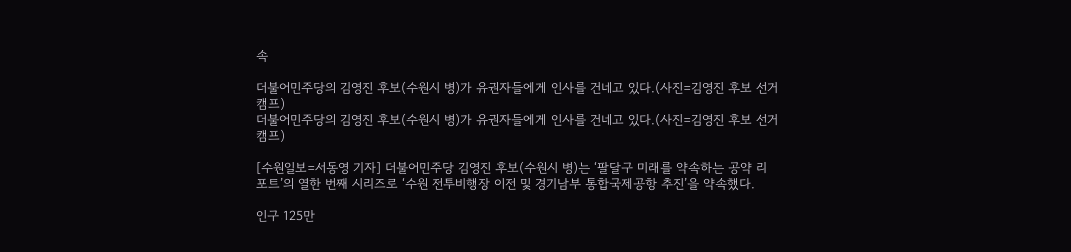속

더불어민주당의 김영진 후보(수원시 병)가 유권자들에게 인사를 건네고 있다.(사진=김영진 후보 선거캠프)
더불어민주당의 김영진 후보(수원시 병)가 유권자들에게 인사를 건네고 있다.(사진=김영진 후보 선거캠프)

[수원일보=서동영 기자] 더불어민주당 김영진 후보(수원시 병)는 ‘팔달구 미래를 약속하는 공약 리포트’의 열한 번째 시리즈로 ‘수원 전투비행장 이전 및 경기남부 통합국제공항 추진’을 약속했다.

인구 125만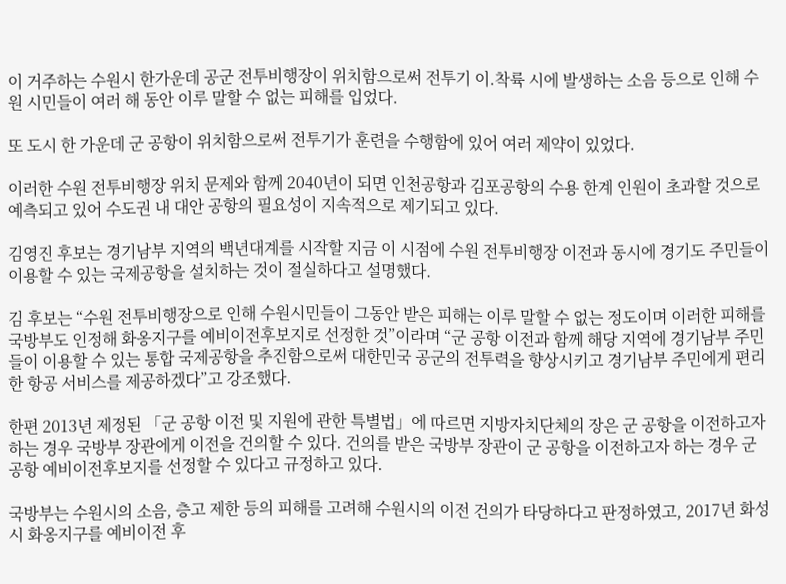이 거주하는 수원시 한가운데 공군 전투비행장이 위치함으로써 전투기 이.착륙 시에 발생하는 소음 등으로 인해 수원 시민들이 여러 해 동안 이루 말할 수 없는 피해를 입었다.

또 도시 한 가운데 군 공항이 위치함으로써 전투기가 훈련을 수행함에 있어 여러 제약이 있었다.

이러한 수원 전투비행장 위치 문제와 함께 2040년이 되면 인천공항과 김포공항의 수용 한계 인원이 초과할 것으로 예측되고 있어 수도권 내 대안 공항의 필요성이 지속적으로 제기되고 있다.

김영진 후보는 경기남부 지역의 백년대계를 시작할 지금 이 시점에 수원 전투비행장 이전과 동시에 경기도 주민들이 이용할 수 있는 국제공항을 설치하는 것이 절실하다고 설명했다.

김 후보는 “수원 전투비행장으로 인해 수원시민들이 그동안 받은 피해는 이루 말할 수 없는 정도이며 이러한 피해를 국방부도 인정해 화옹지구를 예비이전후보지로 선정한 것”이라며 “군 공항 이전과 함께 해당 지역에 경기남부 주민들이 이용할 수 있는 통합 국제공항을 추진함으로써 대한민국 공군의 전투력을 향상시키고 경기남부 주민에게 편리한 항공 서비스를 제공하겠다”고 강조했다.

한편 2013년 제정된 「군 공항 이전 및 지원에 관한 특별법」에 따르면 지방자치단체의 장은 군 공항을 이전하고자 하는 경우 국방부 장관에게 이전을 건의할 수 있다. 건의를 받은 국방부 장관이 군 공항을 이전하고자 하는 경우 군 공항 예비이전후보지를 선정할 수 있다고 규정하고 있다.

국방부는 수원시의 소음, 층고 제한 등의 피해를 고려해 수원시의 이전 건의가 타당하다고 판정하였고, 2017년 화성시 화옹지구를 예비이전 후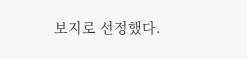보지로 선정했다.